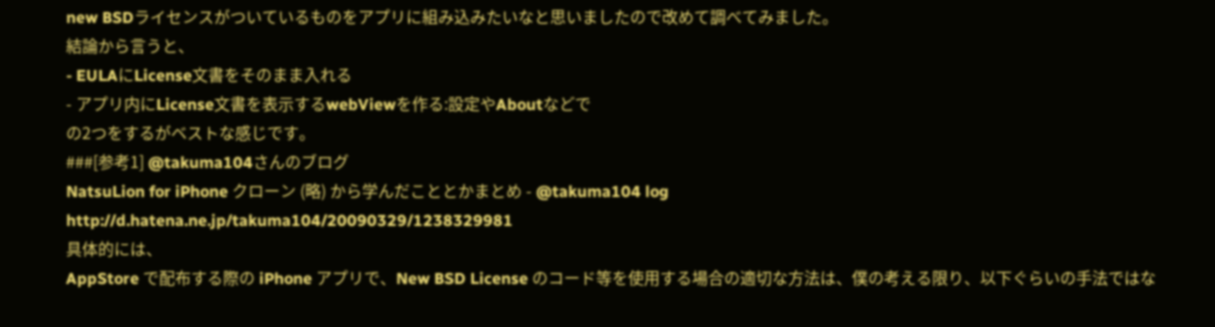new BSDライセンスがついているものをアプリに組み込みたいなと思いましたので改めて調べてみました。
結論から言うと、
- EULAにLicense文書をそのまま入れる
- アプリ内にLicense文書を表示するwebViewを作る:設定やAboutなどで
の2つをするがベストな感じです。
###[参考1] @takuma104さんのブログ
NatsuLion for iPhone クローン (略) から学んだこととかまとめ - @takuma104 log
http://d.hatena.ne.jp/takuma104/20090329/1238329981
具体的には、
AppStore で配布する際の iPhone アプリで、New BSD License のコード等を使用する場合の適切な方法は、僕の考える限り、以下ぐらいの手法ではな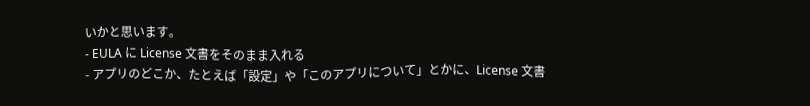いかと思います。
- EULA に License 文書をそのまま入れる
- アプリのどこか、たとえば「設定」や「このアプリについて」とかに、License 文書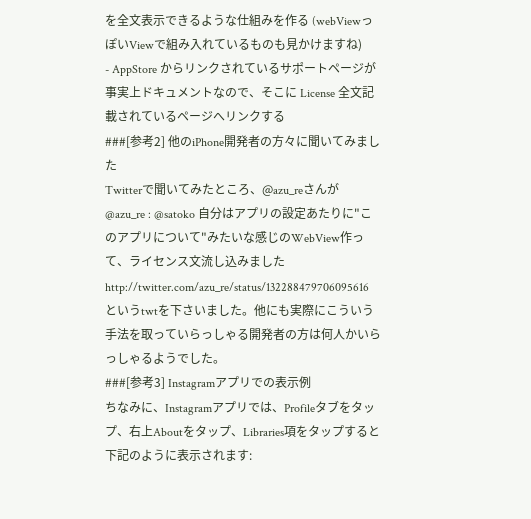を全文表示できるような仕組みを作る (webViewっぽいViewで組み入れているものも見かけますね)
- AppStore からリンクされているサポートページが事実上ドキュメントなので、そこに License 全文記載されているページへリンクする
###[参考2] 他のiPhone開発者の方々に聞いてみました
Twitterで聞いてみたところ、@azu_reさんが
@azu_re : @satoko 自分はアプリの設定あたりに"このアプリについて"みたいな感じのWebView作って、ライセンス文流し込みました
http://twitter.com/azu_re/status/132288479706095616
というtwtを下さいました。他にも実際にこういう手法を取っていらっしゃる開発者の方は何人かいらっしゃるようでした。
###[参考3] Instagramアプリでの表示例
ちなみに、Instagramアプリでは、Profileタブをタップ、右上Aboutをタップ、Libraries項をタップすると下記のように表示されます: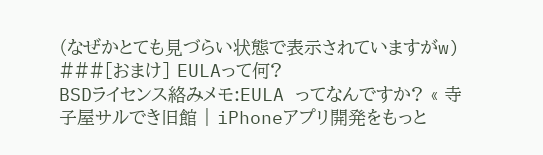(なぜかとても見づらい状態で表示されていますがw)
###[おまけ] EULAって何?
BSDライセンス絡みメモ:EULA ってなんですか? « 寺子屋サルでき旧館 | iPhoneアプリ開発をもっと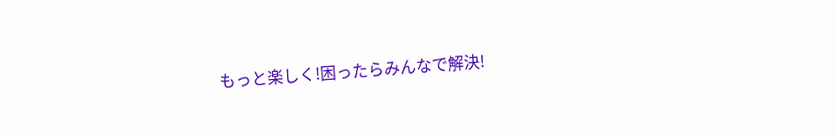もっと楽しく!困ったらみんなで解決!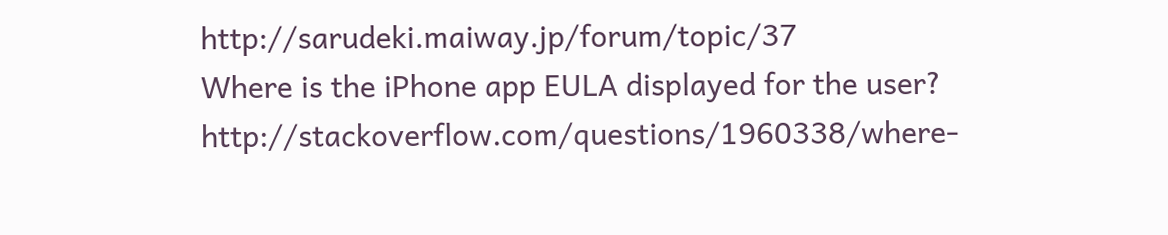http://sarudeki.maiway.jp/forum/topic/37
Where is the iPhone app EULA displayed for the user?
http://stackoverflow.com/questions/1960338/where-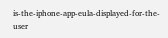is-the-iphone-app-eula-displayed-for-the-user